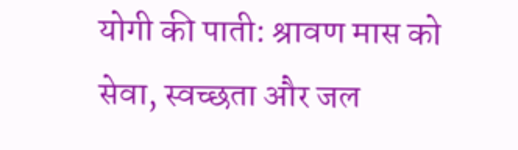योगी की पाती: श्रावण मास को सेवा, स्वच्छता और जल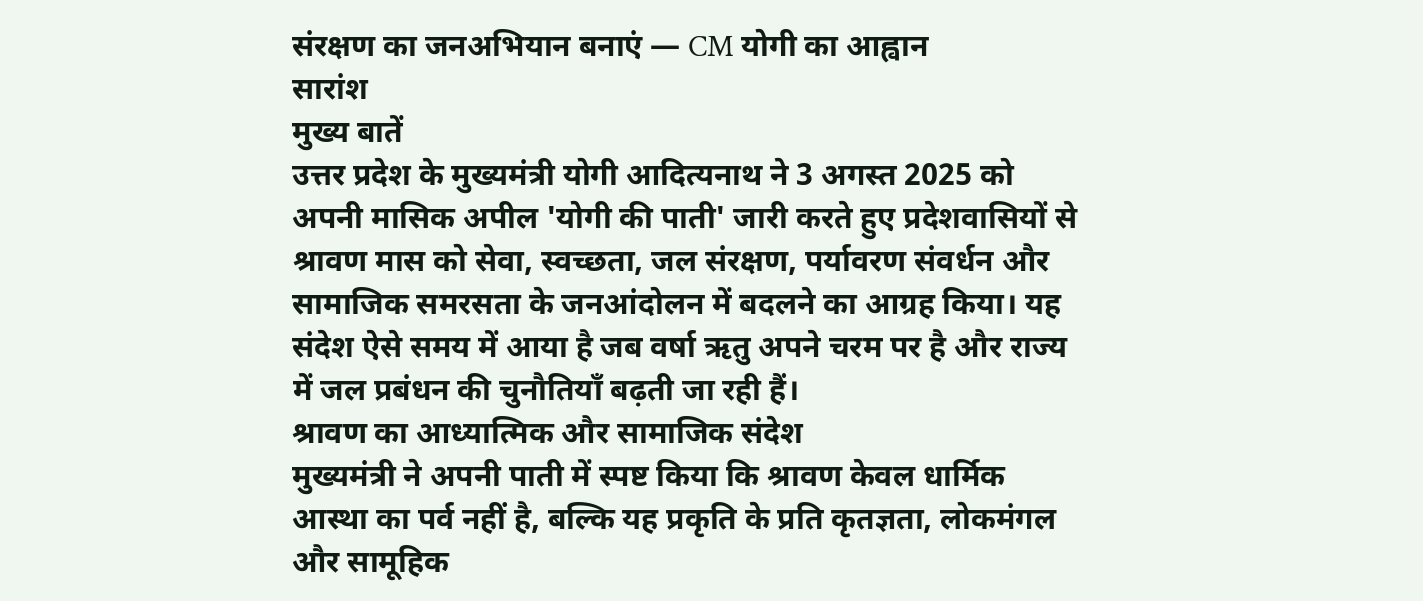संरक्षण का जनअभियान बनाएं — CM योगी का आह्वान
सारांश
मुख्य बातें
उत्तर प्रदेश के मुख्यमंत्री योगी आदित्यनाथ ने 3 अगस्त 2025 को अपनी मासिक अपील 'योगी की पाती' जारी करते हुए प्रदेशवासियों से श्रावण मास को सेवा, स्वच्छता, जल संरक्षण, पर्यावरण संवर्धन और सामाजिक समरसता के जनआंदोलन में बदलने का आग्रह किया। यह संदेश ऐसे समय में आया है जब वर्षा ऋतु अपने चरम पर है और राज्य में जल प्रबंधन की चुनौतियाँ बढ़ती जा रही हैं।
श्रावण का आध्यात्मिक और सामाजिक संदेश
मुख्यमंत्री ने अपनी पाती में स्पष्ट किया कि श्रावण केवल धार्मिक आस्था का पर्व नहीं है, बल्कि यह प्रकृति के प्रति कृतज्ञता, लोकमंगल और सामूहिक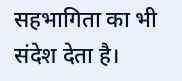सहभागिता का भी संदेश देता है।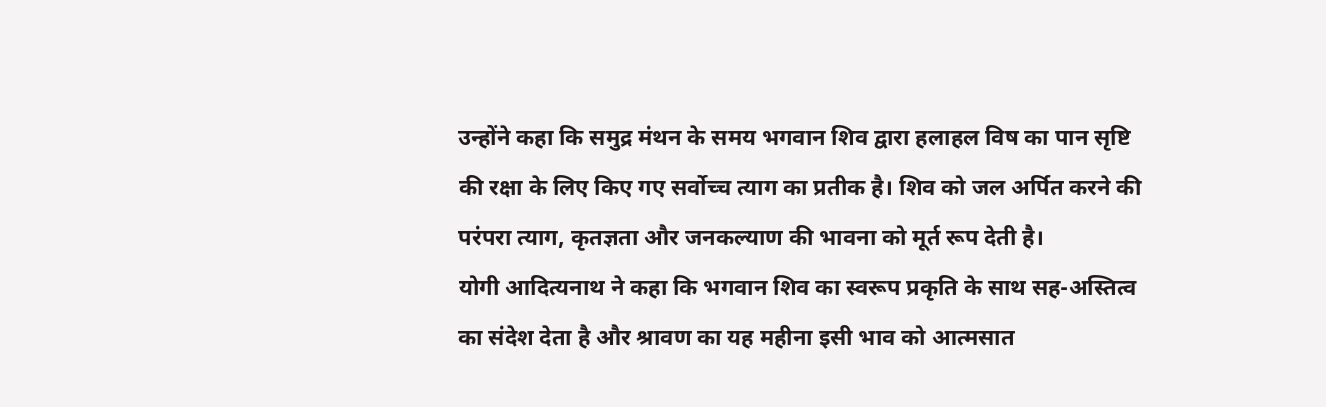उन्होंने कहा कि समुद्र मंथन के समय भगवान शिव द्वारा हलाहल विष का पान सृष्टि की रक्षा के लिए किए गए सर्वोच्च त्याग का प्रतीक है। शिव को जल अर्पित करने की परंपरा त्याग, कृतज्ञता और जनकल्याण की भावना को मूर्त रूप देती है।
योगी आदित्यनाथ ने कहा कि भगवान शिव का स्वरूप प्रकृति के साथ सह-अस्तित्व का संदेश देता है और श्रावण का यह महीना इसी भाव को आत्मसात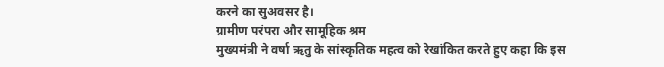करने का सुअवसर है।
ग्रामीण परंपरा और सामूहिक श्रम
मुख्यमंत्री ने वर्षा ऋतु के सांस्कृतिक महत्व को रेखांकित करते हुए कहा कि इस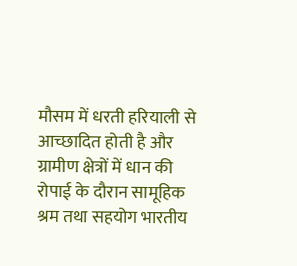मौसम में धरती हरियाली से आच्छादित होती है और ग्रामीण क्षेत्रों में धान की रोपाई के दौरान सामूहिक श्रम तथा सहयोग भारतीय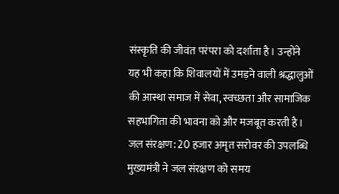संस्कृति की जीवंत परंपरा को दर्शाता है। उन्होंने यह भी कहा कि शिवालयों में उमड़ने वाली श्रद्धालुओं की आस्था समाज में सेवा, स्वच्छता और सामाजिक सहभागिता की भावना को और मजबूत करती है।
जल संरक्षण: 20 हजार अमृत सरोवर की उपलब्धि
मुख्यमंत्री ने जल संरक्षण को समय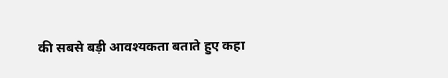की सबसे बड़ी आवश्यकता बताते हुए कहा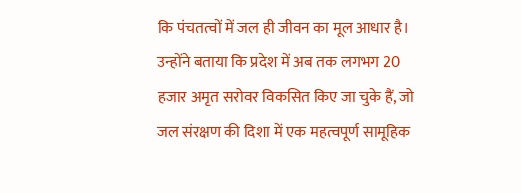कि पंचतत्वों में जल ही जीवन का मूल आधार है। उन्होंने बताया कि प्रदेश में अब तक लगभग 20 हजार अमृत सरोवर विकसित किए जा चुके हैं, जो जल संरक्षण की दिशा में एक महत्वपूर्ण सामूहिक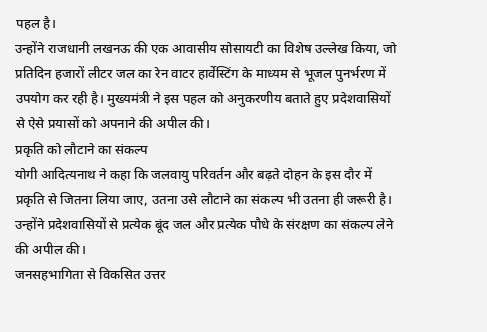पहल है।
उन्होंने राजधानी लखनऊ की एक आवासीय सोसायटी का विशेष उल्लेख किया, जो प्रतिदिन हजारों लीटर जल का रेन वाटर हार्वेस्टिंग के माध्यम से भूजल पुनर्भरण में उपयोग कर रही है। मुख्यमंत्री ने इस पहल को अनुकरणीय बताते हुए प्रदेशवासियों से ऐसे प्रयासों को अपनाने की अपील की।
प्रकृति को लौटाने का संकल्प
योगी आदित्यनाथ ने कहा कि जलवायु परिवर्तन और बढ़ते दोहन के इस दौर में प्रकृति से जितना लिया जाए, उतना उसे लौटाने का संकल्प भी उतना ही जरूरी है। उन्होंने प्रदेशवासियों से प्रत्येक बूंद जल और प्रत्येक पौधे के संरक्षण का संकल्प लेने की अपील की।
जनसहभागिता से विकसित उत्तर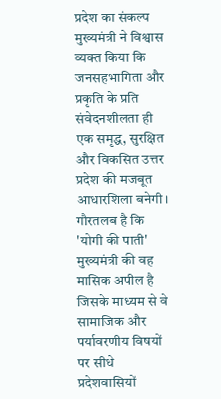प्रदेश का संकल्प
मुख्यमंत्री ने विश्वास व्यक्त किया कि जनसहभागिता और प्रकृति के प्रति संवेदनशीलता ही एक समृद्ध, सुरक्षित और विकसित उत्तर प्रदेश की मजबूत आधारशिला बनेगी। गौरतलब है कि 'योगी की पाती' मुख्यमंत्री की वह मासिक अपील है जिसके माध्यम से वे सामाजिक और पर्यावरणीय विषयों पर सीधे प्रदेशवासियों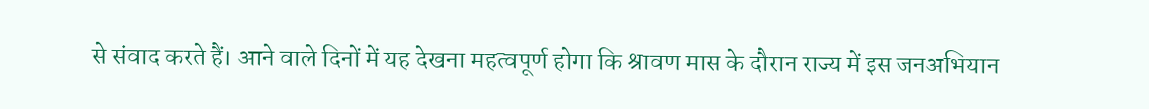से संवाद करते हैं। आने वाले दिनों में यह देखना महत्वपूर्ण होगा कि श्रावण मास के दौरान राज्य में इस जनअभियान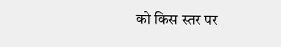को किस स्तर पर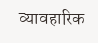व्यावहारिक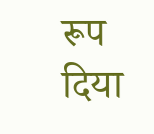रूप दिया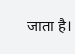जाता है।